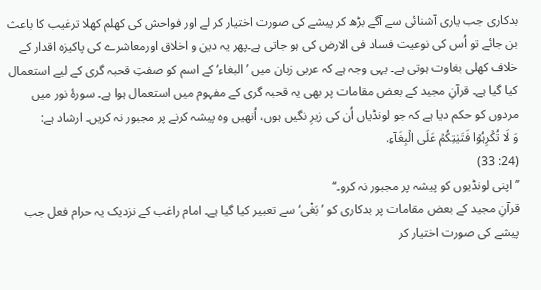بدکاری جب یاری آشنائی سے آگے بڑھ کر پیشے کی صورت اختیار کر لے اور فواحش کی کھلم کھلا ترغیب کا باعث بن جائے تو اُس کی نوعیت فساد فی الارض کی ہو جاتی ہے۔پھر یہ دین و اخلاق اورمعاشرے کی پاکیزہ اقدار کے خلاف کھلی بغاوت ہوتی ہے۔ یہی وجہ ہے کہ عربی زبان میں ’البغاء‘ کے اسم کو صفتِ قحبہ گری کے لیے استعمال کیا گیا ہے۔ قرآنِ مجید کے بعض مقامات پر بھی یہ قحبہ گری کے مفہوم میں استعمال ہوا ہے۔ سورۂ نور میں مردوں کو حکم دیا ہے کہ جو لونڈیاں اُن کی زیرِ نگیں ہوں، اُنھیں وہ پیشہ کرنے پر مجبور نہ کریں۔ ارشاد ہے:
وَ لَا تُکۡرِہُوۡا فَتَیٰتِکُمۡ عَلَی الۡبِغَآءِ.
(24: 33)
’’اپنی لونڈیوں کو پیشہ پر مجبور نہ کرو۔‘‘
قرآنِ مجید کے بعض مقامات پر بدکاری کو ’بَغْی‘ سے تعبیر کیا گیا ہے۔ امام راغب کے نزدیک یہ حرام فعل جب پیشے کی صورت اختیار کر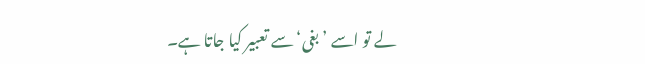لے تو اسے ’بغی‘ سے تعبیر کیا جاتا ہے۔